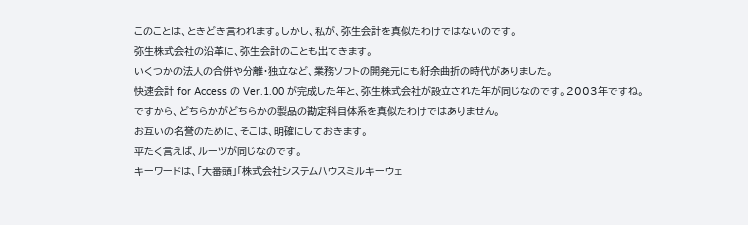このことは、ときどき言われます。しかし、私が、弥生会計を真似たわけではないのです。
弥生株式会社の沿革に、弥生会計のことも出てきます。
いくつかの法人の合併や分離・独立など、業務ソフトの開発元にも紆余曲折の時代がありました。
快速会計 for Access の Ver.1.00 が完成した年と、弥生株式会社が設立された年が同じなのです。2003年ですね。
ですから、どちらかがどちらかの製品の勘定科目体系を真似たわけではありません。
お互いの名誉のために、そこは、明確にしておきます。
平たく言えば、ルーツが同じなのです。
キーワードは、「大番頭」「株式会社システムハウスミルキーウェ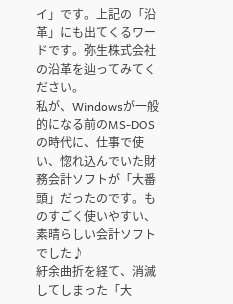イ」です。上記の「沿革」にも出てくるワードです。弥生株式会社の沿革を辿ってみてください。
私が、Windowsが一般的になる前のMS-DOSの時代に、仕事で使い、惚れ込んでいた財務会計ソフトが「大番頭」だったのです。ものすごく使いやすい、素晴らしい会計ソフトでした♪
紆余曲折を経て、消滅してしまった「大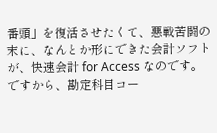番頭」を復活させたくて、悪戦苦闘の末に、なんとか形にできた会計ソフトが、快速会計 for Access なのです。
ですから、勘定科目コー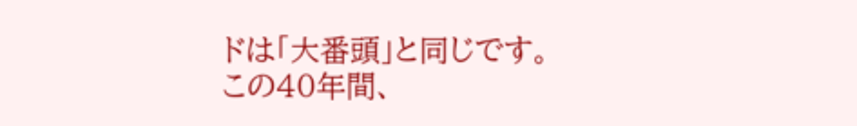ドは「大番頭」と同じです。
この40年間、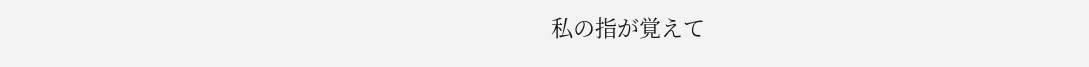私の指が覚えて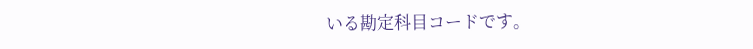いる勘定科目コードです。